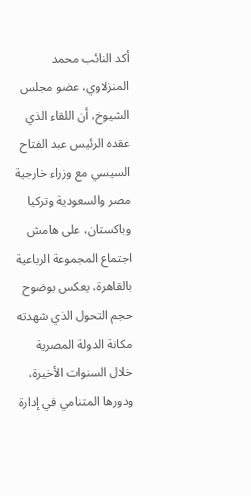أكد النائب محمد المنزلاوي، عضو مجلس الشيوخ، أن اللقاء الذي عقده الرئيس عبد الفتاح السيسي مع وزراء خارجية مصر والسعودية وتركيا وباكستان، على هامش اجتماع المجموعة الرباعية بالقاهرة، يعكس بوضوح حجم التحول الذي شهدته مكانة الدولة المصرية خلال السنوات الأخيرة، ودورها المتنامي في إدارة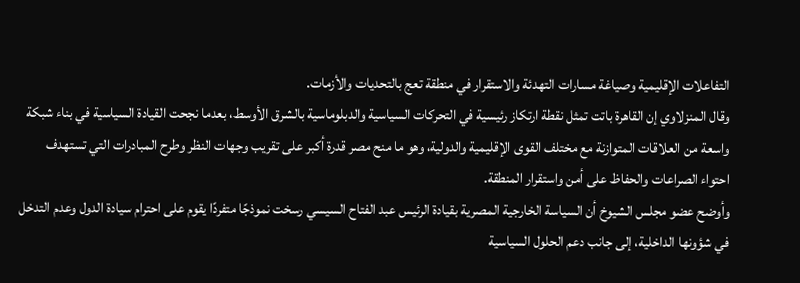التفاعلات الإقليمية وصياغة مسارات التهدئة والاستقرار في منطقة تعج بالتحديات والأزمات.
وقال المنزلاوي إن القاهرة باتت تمثل نقطة ارتكاز رئيسية في التحركات السياسية والدبلوماسية بالشرق الأوسط، بعدما نجحت القيادة السياسية في بناء شبكة واسعة من العلاقات المتوازنة مع مختلف القوى الإقليمية والدولية، وهو ما منح مصر قدرة أكبر على تقريب وجهات النظر وطرح المبادرات التي تستهدف احتواء الصراعات والحفاظ على أمن واستقرار المنطقة.
وأوضح عضو مجلس الشيوخ أن السياسة الخارجية المصرية بقيادة الرئيس عبد الفتاح السيسي رسخت نموذجًا متفردًا يقوم على احترام سيادة الدول وعدم التدخل في شؤونها الداخلية، إلى جانب دعم الحلول السياسية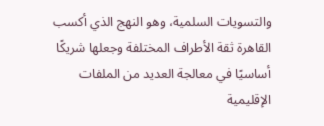والتسويات السلمية، وهو النهج الذي أكسب القاهرة ثقة الأطراف المختلفة وجعلها شريكًا أساسيًا في معالجة العديد من الملفات الإقليمية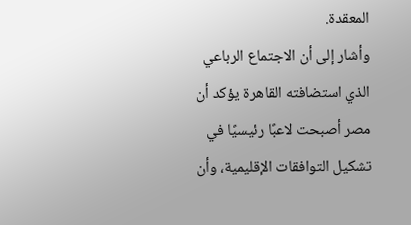المعقدة.
وأشار إلى أن الاجتماع الرباعي الذي استضافته القاهرة يؤكد أن مصر أصبحت لاعبًا رئيسيًا في تشكيل التوافقات الإقليمية، وأن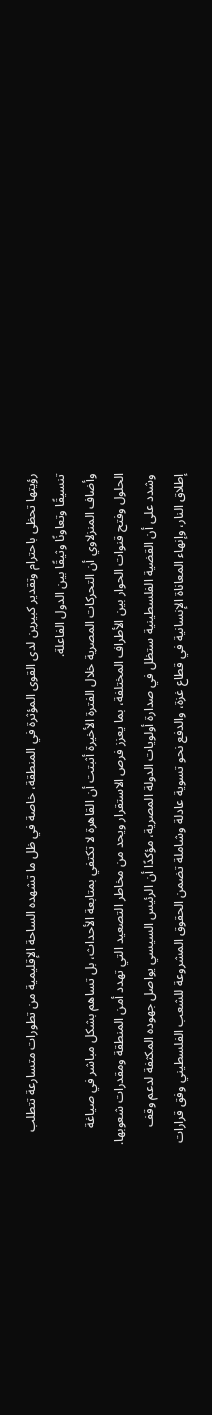رؤيتها تحظى باحترام وتقدير كبيرين لدى القوى المؤثرة في المنطقة، خاصة في ظل ما تشهده الساحة الإقليمية من تطورات متسارعة تتطلب تنسيقًا وتعاونًا وثيقًا بين الدول الفاعلة.
وأضاف المنزلاوي أن التحركات المصرية خلال الفترة الأخيرة أثبتت أن القاهرة لا تكتفي بمتابعة الأحداث، بل تساهم بشكل مباشر في صياغة الحلول وفتح قنوات الحوار بين الأطراف المختلفة، بما يعزز فرص الاستقرار ويحد من مخاطر التصعيد التي تهدد أمن المنطقة ومقدرات شعوبها.
وشدد على أن القضية الفلسطينية ستظل في صدارة أولويات الدولة المصرية، مؤكدًا أن الرئيس السيسي يواصل جهوده المكثفة لدعم وقف إطلاق النار، وإنهاء المعاناة الإنسانية في قطاع غزة، والدفع نحو تسوية عادلة وشاملة تضمن الحقوق المشروعة للشعب الفلسطيني وفق قرارات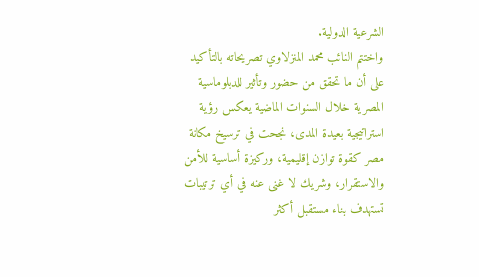الشرعية الدولية.
واختتم النائب محمد المنزلاوي تصريحاته بالتأكيد على أن ما تحقق من حضور وتأثير للدبلوماسية المصرية خلال السنوات الماضية يعكس رؤية استراتيجية بعيدة المدى، نجحت في ترسيخ مكانة مصر كقوة توازن إقليمية، وركيزة أساسية للأمن والاستقرار، وشريك لا غنى عنه في أي ترتيبات تستهدف بناء مستقبل أكثر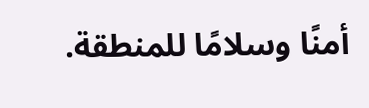أمنًا وسلامًا للمنطقة.